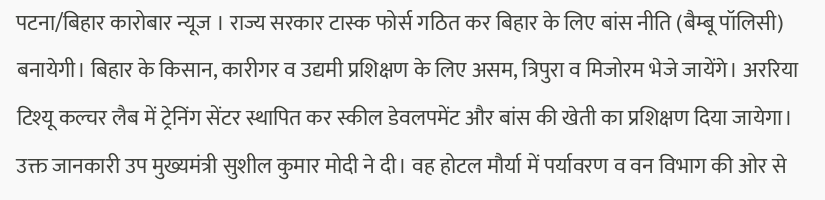पटना/बिहार कारोबार न्यूज । राज्य सरकार टास्क फोर्स गठित कर बिहार के लिए बांस नीति (बैम्बू पॉलिसी) बनायेगी। बिहार के किसान, कारीगर व उद्यमी प्रशिक्षण के लिए असम, त्रिपुरा व मिजोरम भेजे जायेंगे। अररिया टिश्यू कल्चर लैब में ट्रेनिंग सेंटर स्थापित कर स्कील डेवलपमेंट और बांस की खेती का प्रशिक्षण दिया जायेगा। उक्त जानकारी उप मुख्यमंत्री सुशील कुमार मोदी ने दी। वह होटल मौर्या में पर्यावरण व वन विभाग की ओर से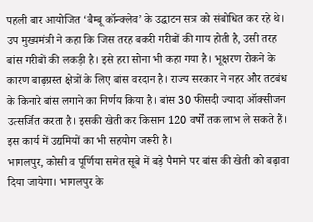पहली बार आयोजित ‘बैम्बू कॉन्क्लेव’ के उद्घाटन सत्र को संबोधित कर रहे थे।
उप मुख्यमंत्री ने कहा कि जिस तरह बकरी गरीबों की गाय होती है, उसी तरह बांस गरीबों की लकड़ी है। इसे हरा सोना भी कहा गया है। भूक्षरण रोकने के कारण बाढ़ग्रस्त क्षेत्रों के लिए बांस वरदान है। राज्य सरकार ने नहर और तटबंध के किनारे बांस लगाने का निर्णय किया है। बांस 30 फीसदी ज्यादा ऑक्सीजन उत्सर्जित करता है। इसकी खेती कर किसान 120 वर्षों तक लाभ ले सकते हैं। इस कार्य में उद्यमियों का भी सहयोग जरूरी है।
भागलपुर, कोसी व पूर्णिया समेत सूबे में बड़े पैमाने पर बांस की खेती को बढ़ावा दिया जायेगा। भागलपुर के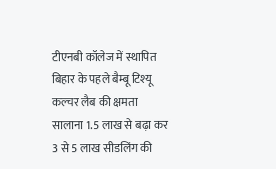टीएनबी कॉलेज में स्थापित बिहार के पहले बैम्बू टिश्यू कल्चर लैब की क्षमता सालाना 1.5 लाख से बढ़ा कर 3 से 5 लाख सीडलिंग की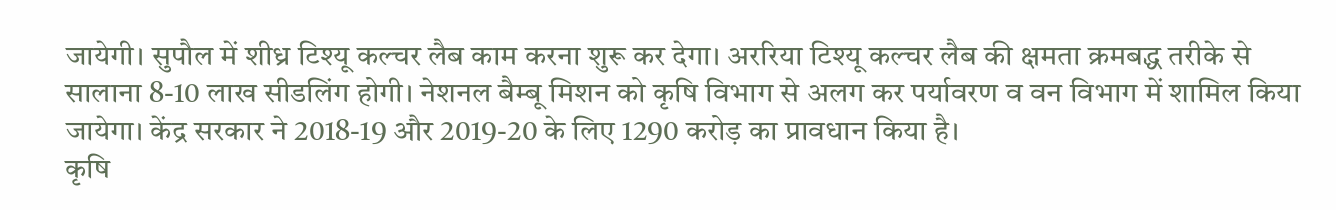जायेगी। सुपौल में शीध्र टिश्यू कल्चर लैब काम करना शुरू कर देगा। अररिया टिश्यू कल्चर लैब की क्षमता क्रमबद्ध तरीके से सालाना 8-10 लाख सीडलिंग होगी। नेशनल बैम्बू मिशन को कृषि विभाग से अलग कर पर्यावरण व वन विभाग में शामिल किया जायेगा। केंद्र सरकार ने 2018-19 और 2019-20 के लिए 1290 करोड़ का प्रावधान किया है।
कृषि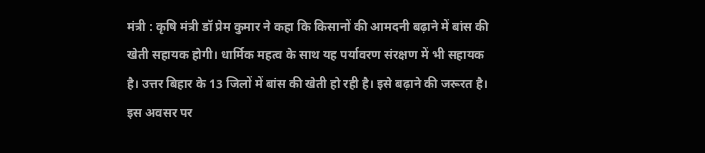मंत्री : कृषि मंत्री डॉ प्रेम कुमार ने कहा कि किसानों की आमदनी बढ़ाने में बांस की खेती सहायक होगी। धार्मिक महत्व के साथ यह पर्यावरण संरक्षण में भी सहायक है। उत्तर बिहार के 13 जिलों में बांस की खेती हो रही है। इसे बढ़ाने की जरूरत है।
इस अवसर पर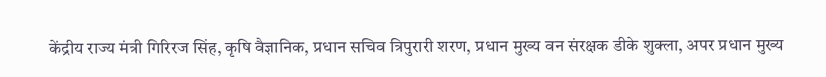केंद्रीय राज्य मंत्री गिरिरज सिंह, कृषि वैज्ञानिक, प्रधान सचिव त्रिपुरारी शरण, प्रधान मुख्य वन संरक्षक डीके शुक्ला, अपर प्रधान मुख्य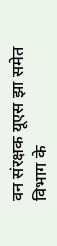वन संरक्षक यूएस झा समेत विभाग के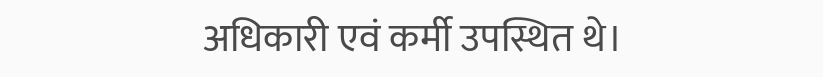अधिकारी एवं कर्मी उपस्थित थे।